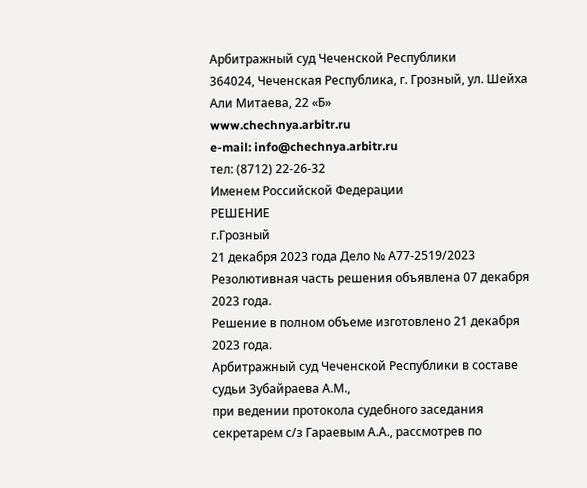Арбитражный суд Чеченской Республики
364024, Чеченская Республика, г. Грозный, ул. Шейха Али Митаева, 22 «Б»
www.chechnya.arbitr.ru
e-mail: info@chechnya.arbitr.ru
тел: (8712) 22-26-32
Именем Российской Федерации
РЕШЕНИЕ
г.Грозный
21 декабря 2023 года Дело № А77-2519/2023
Резолютивная часть решения объявлена 07 декабря 2023 года.
Решение в полном объеме изготовлено 21 декабря 2023 года.
Арбитражный суд Чеченской Республики в составе судьи Зубайраева А.М.,
при ведении протокола судебного заседания секретарем с/з Гараевым А.А., рассмотрев по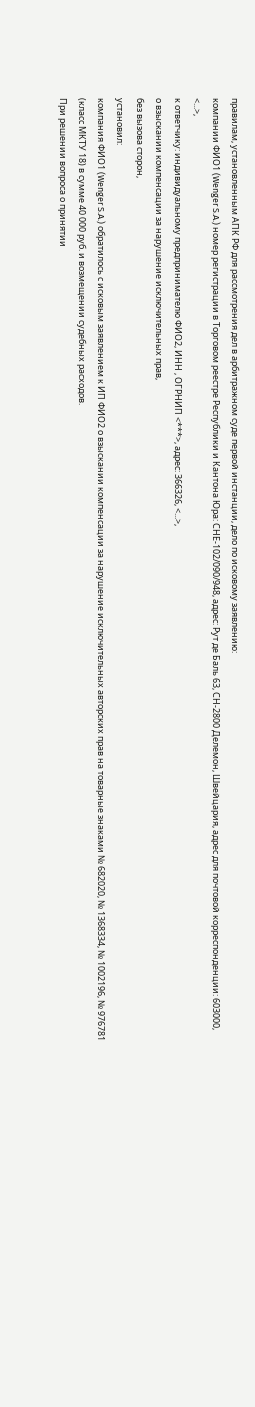правилам, установленным АПК РФ для рассмотрения дел в арбитражном суде первой инстанции, дело по исковому заявлению:
компании ФИО1 (Wenger S.A.) номер регистрации в Торговом реестре Республики и Кантона Юра: СНЕ-102/090/948, адрес: Рут де Баль 63, СН-2800 Делемон, Швейцария, адрес для почтовой корреспонденции: 603000, <...>,
к ответчику: индивидуальному предпринимателю ФИО2, ИНН , ОГРНИП <***>, адрес: 366326, <...>,
о взыскании компенсации за нарушение исключительных прав,
без вызова сторон,
установил:
компания ФИО1 (Wenger S.A.) обратилось с исковым заявлением к ИП ФИО2 о взыскании компенсации за нарушение исключительных авторских прав на товарные знаками № 682020, № 1368334, № 1002196, № 976781 (класс МКТУ 18) в сумме 40 000 руб. и возмещении судебных расходов.
При решении вопроса о принятии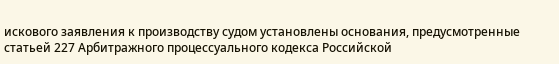искового заявления к производству судом установлены основания, предусмотренные статьей 227 Арбитражного процессуального кодекса Российской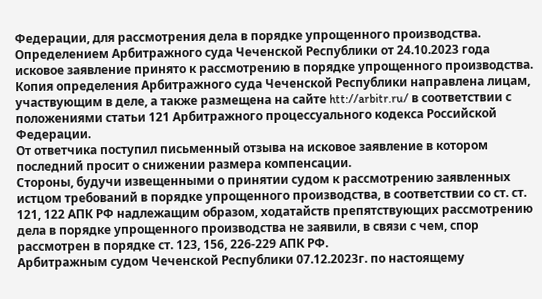Федерации, для рассмотрения дела в порядке упрощенного производства.
Определением Арбитражного суда Чеченской Республики от 24.10.2023 года исковое заявление принято к рассмотрению в порядке упрощенного производства.
Копия определения Арбитражного суда Чеченской Республики направлена лицам, участвующим в деле, а также размещена на сайте htt://arbitr.ru/ в соответствии с положениями статьи 121 Арбитражного процессуального кодекса Российской Федерации.
От ответчика поступил письменный отзыва на исковое заявление в котором последний просит о снижении размера компенсации.
Стороны, будучи извещенными о принятии судом к рассмотрению заявленных истцом требований в порядке упрощенного производства, в соответствии со ст. ст. 121, 122 АПК РФ надлежащим образом, ходатайств препятствующих рассмотрению дела в порядке упрощенного производства не заявили, в связи с чем, спор рассмотрен в порядке ст. 123, 156, 226-229 АПК РФ.
Арбитражным судом Чеченской Республики 07.12.2023г. по настоящему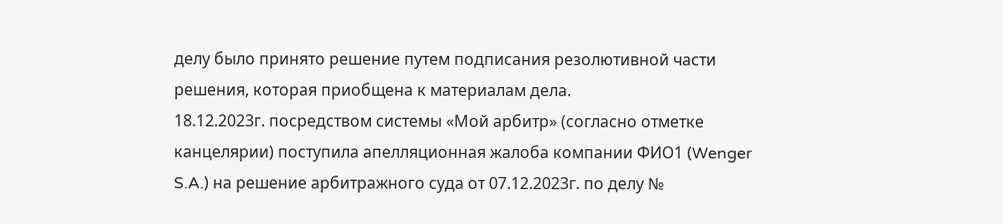делу было принято решение путем подписания резолютивной части решения, которая приобщена к материалам дела.
18.12.2023г. посредством системы «Мой арбитр» (согласно отметке канцелярии) поступила апелляционная жалоба компании ФИО1 (Wenger S.A.) на решение арбитражного суда от 07.12.2023г. по делу №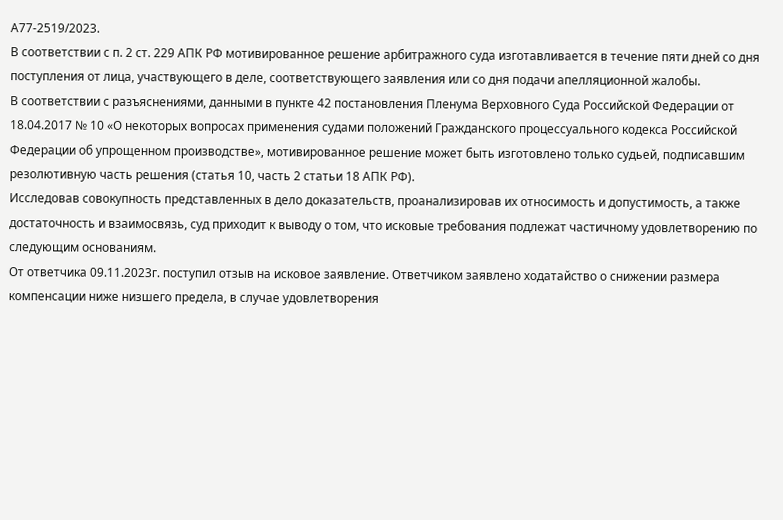А77-2519/2023.
В соответствии с п. 2 ст. 229 АПК РФ мотивированное решение арбитражного суда изготавливается в течение пяти дней со дня поступления от лица, участвующего в деле, соответствующего заявления или со дня подачи апелляционной жалобы.
В соответствии с разъяснениями, данными в пункте 42 постановления Пленума Верховного Суда Российской Федерации от 18.04.2017 № 10 «О некоторых вопросах применения судами положений Гражданского процессуального кодекса Российской Федерации об упрощенном производстве», мотивированное решение может быть изготовлено только судьей, подписавшим резолютивную часть решения (статья 10, часть 2 статьи 18 АПК РФ).
Исследовав совокупность представленных в дело доказательств, проанализировав их относимость и допустимость, а также достаточность и взаимосвязь, суд приходит к выводу о том, что исковые требования подлежат частичному удовлетворению по следующим основаниям.
От ответчика 09.11.2023г. поступил отзыв на исковое заявление. Ответчиком заявлено ходатайство о снижении размера компенсации ниже низшего предела, в случае удовлетворения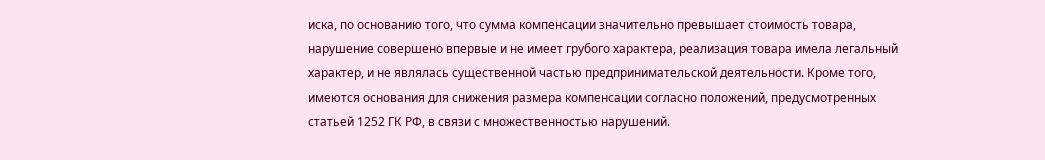иска, по основанию того, что сумма компенсации значительно превышает стоимость товара, нарушение совершено впервые и не имеет грубого характера, реализация товара имела легальный характер, и не являлась существенной частью предпринимательской деятельности. Кроме того, имеются основания для снижения размера компенсации согласно положений, предусмотренных статьей 1252 ГК РФ, в связи с множественностью нарушений.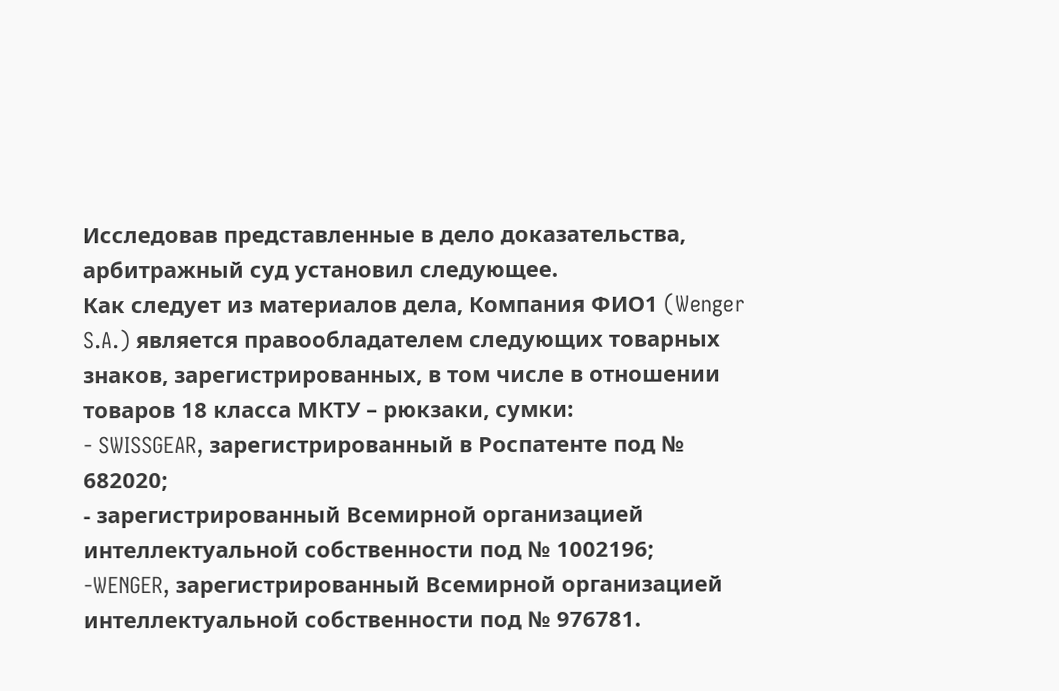Исследовав представленные в дело доказательства, арбитражный суд установил следующее.
Как следует из материалов дела, Компания ФИО1 (Wenger S.A.) является правообладателем следующих товарных знаков, зарегистрированных, в том числе в отношении товаров 18 класса МКТУ – рюкзаки, сумки:
- SWISSGEAR, зарегистрированный в Роспатенте под № 682020;
- зарегистрированный Всемирной организацией интеллектуальной собственности под № 1002196;
-WENGER, зарегистрированный Всемирной организацией интеллектуальной собственности под № 976781.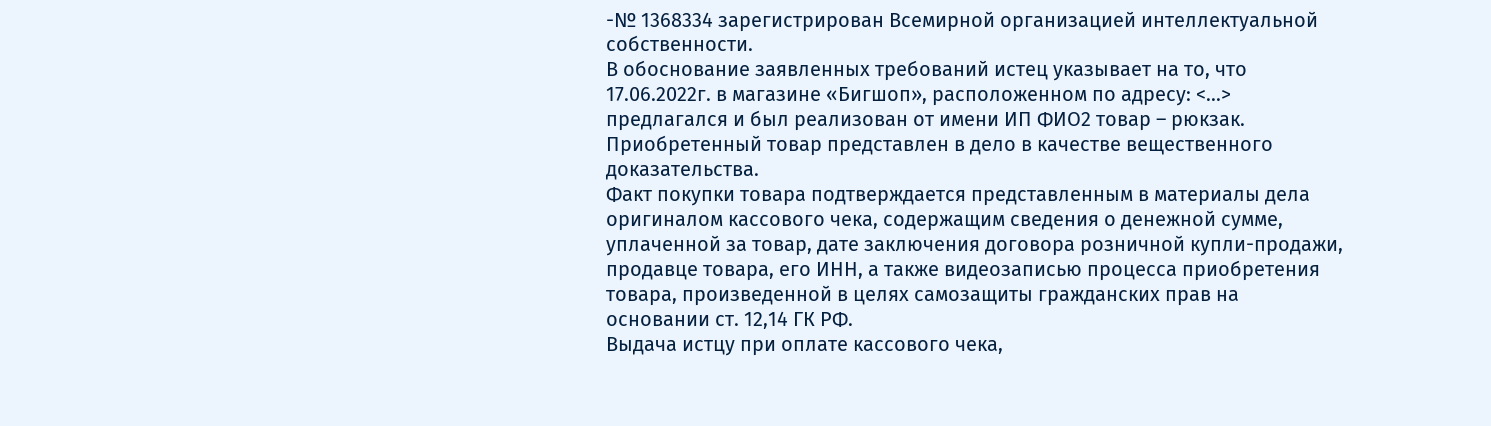-№ 1368334 зарегистрирован Всемирной организацией интеллектуальной собственности.
В обоснование заявленных требований истец указывает на то, что 17.06.2022г. в магазине «Бигшоп», расположенном по адресу: <...> предлагался и был реализован от имени ИП ФИО2 товар – рюкзак.
Приобретенный товар представлен в дело в качестве вещественного доказательства.
Факт покупки товара подтверждается представленным в материалы дела оригиналом кассового чека, содержащим сведения о денежной сумме, уплаченной за товар, дате заключения договора розничной купли-продажи, продавце товара, его ИНН, а также видеозаписью процесса приобретения товара, произведенной в целях самозащиты гражданских прав на основании ст. 12,14 ГК РФ.
Выдача истцу при оплате кассового чека,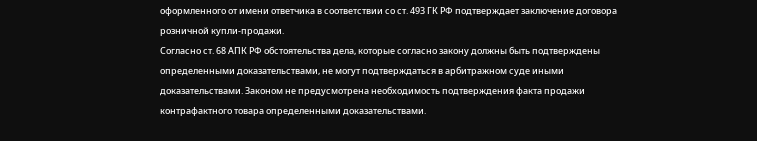оформленного от имени ответчика в соответствии со ст. 493 ГК РФ подтверждает заключение договора розничной купли-продажи.
Согласно ст. 68 АПК РФ обстоятельства дела, которые согласно закону должны быть подтверждены определенными доказательствами, не могут подтверждаться в арбитражном суде иными доказательствами. Законом не предусмотрена необходимость подтверждения факта продажи контрафактного товара определенными доказательствами.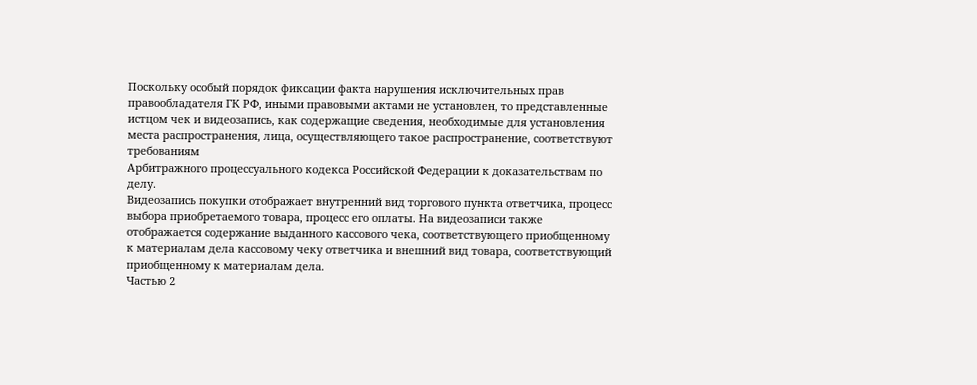Поскольку особый порядок фиксации факта нарушения исключительных прав правообладателя ГК РФ, иными правовыми актами не установлен, то представленные истцом чек и видеозапись, как содержащие сведения, необходимые для установления места распространения, лица, осуществляющего такое распространение, соответствуют требованиям
Арбитражного процессуального кодекса Российской Федерации к доказательствам по делу.
Видеозапись покупки отображает внутренний вид торгового пункта ответчика, процесс выбора приобретаемого товара, процесс его оплаты. На видеозаписи также отображается содержание выданного кассового чека, соответствующего приобщенному к материалам дела кассовому чеку ответчика и внешний вид товара, соответствующий приобщенному к материалам дела.
Частью 2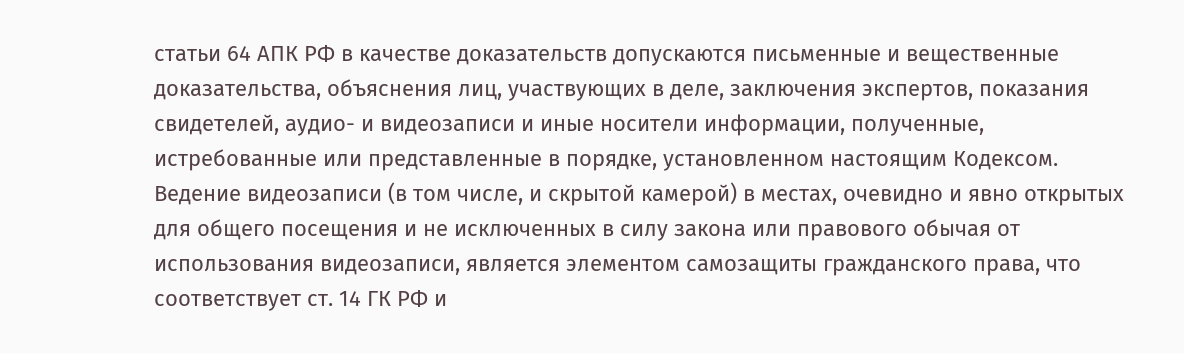статьи 64 АПК РФ в качестве доказательств допускаются письменные и вещественные доказательства, объяснения лиц, участвующих в деле, заключения экспертов, показания свидетелей, аудио- и видеозаписи и иные носители информации, полученные, истребованные или представленные в порядке, установленном настоящим Кодексом.
Ведение видеозаписи (в том числе, и скрытой камерой) в местах, очевидно и явно открытых для общего посещения и не исключенных в силу закона или правового обычая от использования видеозаписи, является элементом самозащиты гражданского права, что соответствует ст. 14 ГК РФ и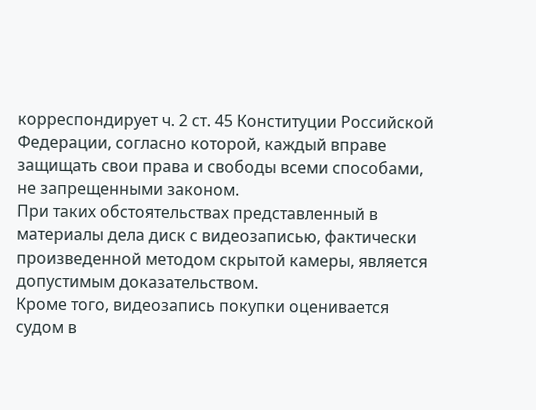корреспондирует ч. 2 ст. 45 Конституции Российской Федерации, согласно которой, каждый вправе защищать свои права и свободы всеми способами, не запрещенными законом.
При таких обстоятельствах представленный в материалы дела диск с видеозаписью, фактически произведенной методом скрытой камеры, является допустимым доказательством.
Кроме того, видеозапись покупки оценивается судом в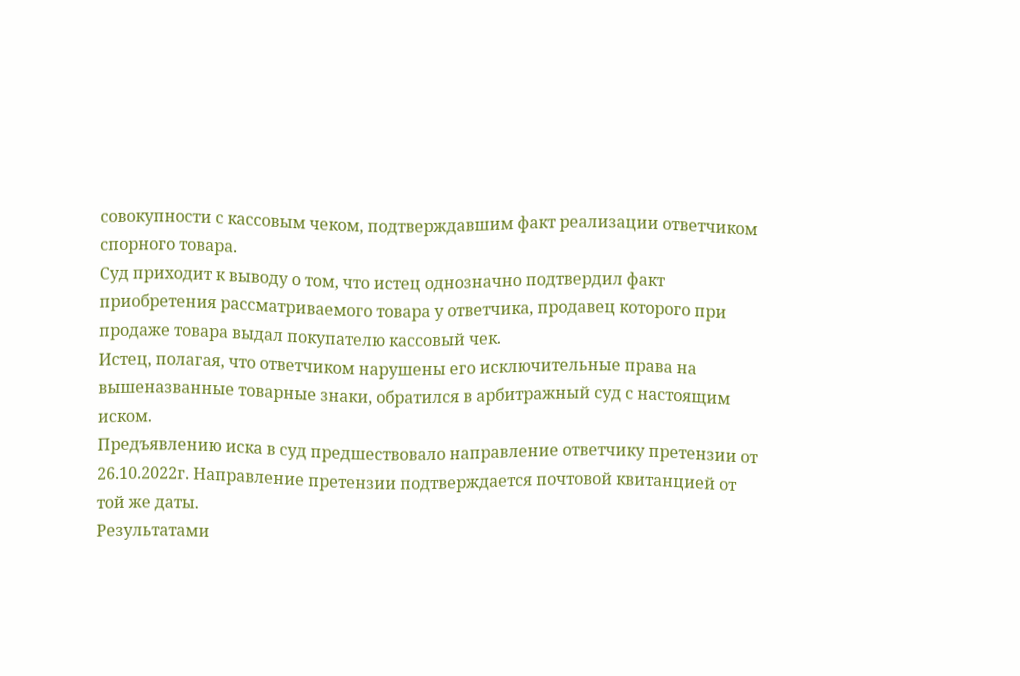совокупности с кассовым чеком, подтверждавшим факт реализации ответчиком спорного товара.
Суд приходит к выводу о том, что истец однозначно подтвердил факт приобретения рассматриваемого товара у ответчика, продавец которого при продаже товара выдал покупателю кассовый чек.
Истец, полагая, что ответчиком нарушены его исключительные права на вышеназванные товарные знаки, обратился в арбитражный суд с настоящим иском.
Предъявлению иска в суд предшествовало направление ответчику претензии от 26.10.2022г. Направление претензии подтверждается почтовой квитанцией от той же даты.
Результатами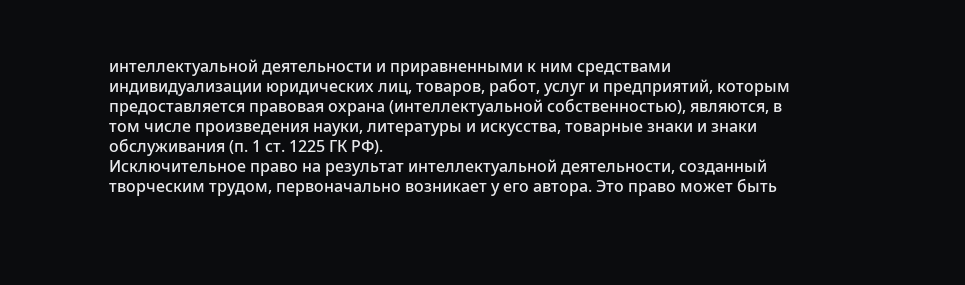интеллектуальной деятельности и приравненными к ним средствами индивидуализации юридических лиц, товаров, работ, услуг и предприятий, которым предоставляется правовая охрана (интеллектуальной собственностью), являются, в том числе произведения науки, литературы и искусства, товарные знаки и знаки обслуживания (п. 1 ст. 1225 ГК РФ).
Исключительное право на результат интеллектуальной деятельности, созданный творческим трудом, первоначально возникает у его автора. Это право может быть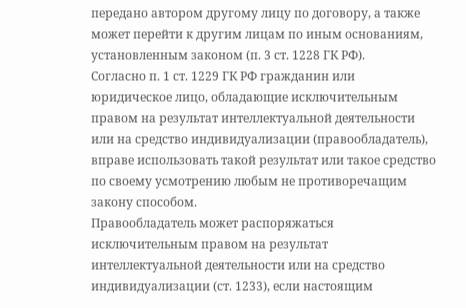передано автором другому лицу по договору, а также может перейти к другим лицам по иным основаниям, установленным законом (п. 3 ст. 1228 ГК РФ).
Согласно п. 1 ст. 1229 ГК РФ гражданин или юридическое лицо, обладающие исключительным правом на результат интеллектуальной деятельности или на средство индивидуализации (правообладатель), вправе использовать такой результат или такое средство по своему усмотрению любым не противоречащим закону способом.
Правообладатель может распоряжаться исключительным правом на результат интеллектуальной деятельности или на средство индивидуализации (ст. 1233), если настоящим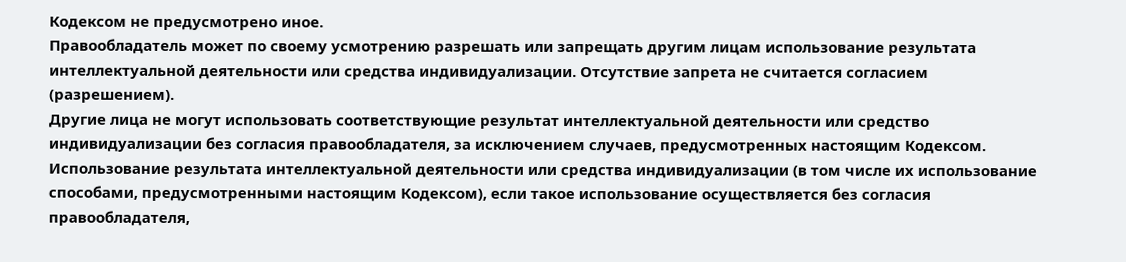Кодексом не предусмотрено иное.
Правообладатель может по своему усмотрению разрешать или запрещать другим лицам использование результата интеллектуальной деятельности или средства индивидуализации. Отсутствие запрета не считается согласием (разрешением).
Другие лица не могут использовать соответствующие результат интеллектуальной деятельности или средство индивидуализации без согласия правообладателя, за исключением случаев, предусмотренных настоящим Кодексом. Использование результата интеллектуальной деятельности или средства индивидуализации (в том числе их использование способами, предусмотренными настоящим Кодексом), если такое использование осуществляется без согласия правообладателя,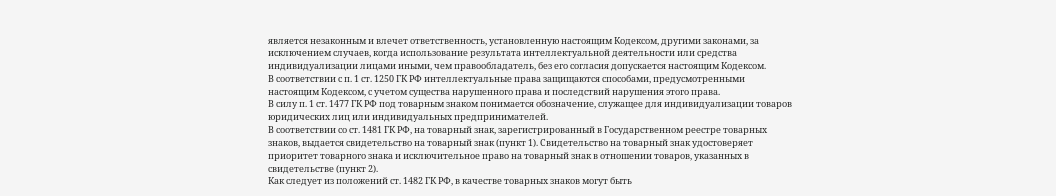является незаконным и влечет ответственность, установленную настоящим Кодексом, другими законами, за исключением случаев, когда использование результата интеллектуальной деятельности или средства индивидуализации лицами иными, чем правообладатель, без его согласия допускается настоящим Кодексом.
В соответствии с п. 1 ст. 1250 ГК РФ интеллектуальные права защищаются способами, предусмотренными настоящим Кодексом, с учетом существа нарушенного права и последствий нарушения этого права.
В силу п. 1 ст. 1477 ГК РФ под товарным знаком понимается обозначение, служащее для индивидуализации товаров юридических лиц или индивидуальных предпринимателей.
В соответствии со ст. 1481 ГК РФ, на товарный знак, зарегистрированный в Государственном реестре товарных знаков, выдается свидетельство на товарный знак (пункт 1). Свидетельство на товарный знак удостоверяет приоритет товарного знака и исключительное право на товарный знак в отношении товаров, указанных в свидетельстве (пункт 2).
Как следует из положений ст. 1482 ГК РФ, в качестве товарных знаков могут быть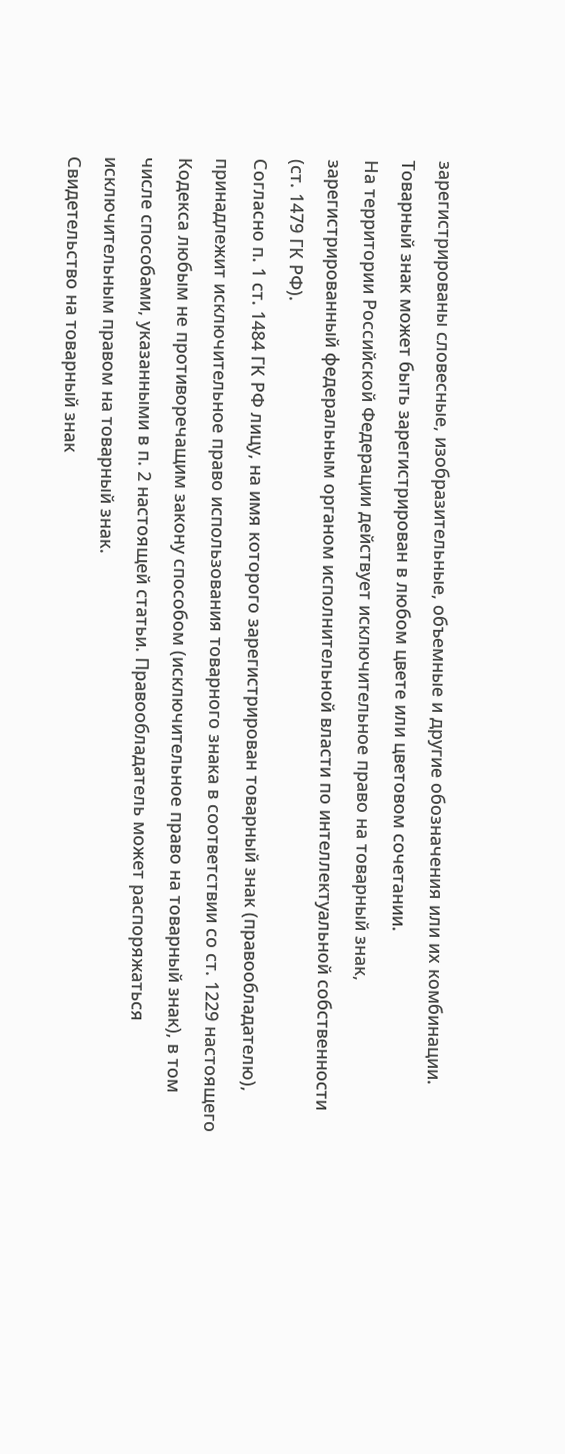зарегистрированы словесные, изобразительные, объемные и другие обозначения или их комбинации. Товарный знак может быть зарегистрирован в любом цвете или цветовом сочетании.
На территории Российской Федерации действует исключительное право на товарный знак, зарегистрированный федеральным органом исполнительной власти по интеллектуальной собственности (ст. 1479 ГК РФ).
Согласно п. 1 ст. 1484 ГК РФ лицу, на имя которого зарегистрирован товарный знак (правообладателю), принадлежит исключительное право использования товарного знака в соответствии со ст. 1229 настоящего Кодекса любым не противоречащим закону способом (исключительное право на товарный знак), в том числе способами, указанными в п. 2 настоящей статьи. Правообладатель может распоряжаться исключительным правом на товарный знак.
Свидетельство на товарный знак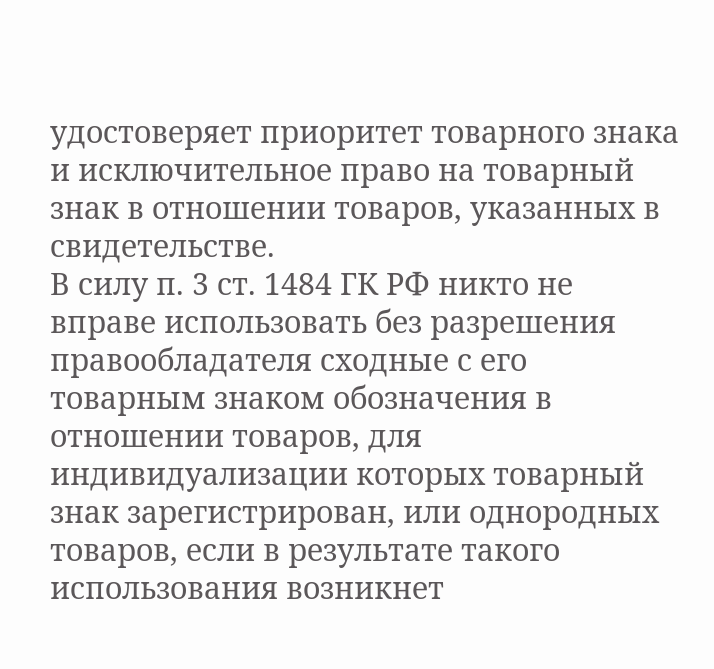удостоверяет приоритет товарного знака и исключительное право на товарный знак в отношении товаров, указанных в свидетельстве.
В силу п. 3 ст. 1484 ГК РФ никто не вправе использовать без разрешения правообладателя сходные с его товарным знаком обозначения в отношении товаров, для индивидуализации которых товарный знак зарегистрирован, или однородных товаров, если в результате такого использования возникнет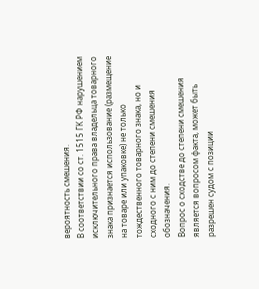вероятность смешения.
В соответствии со ст. 1515 ГК РФ нарушением исключительного права владельца товарного знака признается использование (размещение на товаре или упаковке) не только тождественного товарного знака, но и сходного с ним до степени смешения обозначения.
Вопрос о сходстве до степени смешения является вопросом факта, может быть разрешен судом с позиции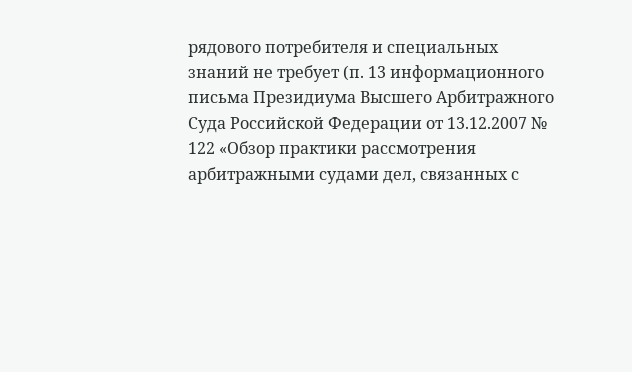рядового потребителя и специальных знаний не требует (п. 13 информационного письма Президиума Высшего Арбитражного Суда Российской Федерации от 13.12.2007 № 122 «Обзор практики рассмотрения арбитражными судами дел, связанных с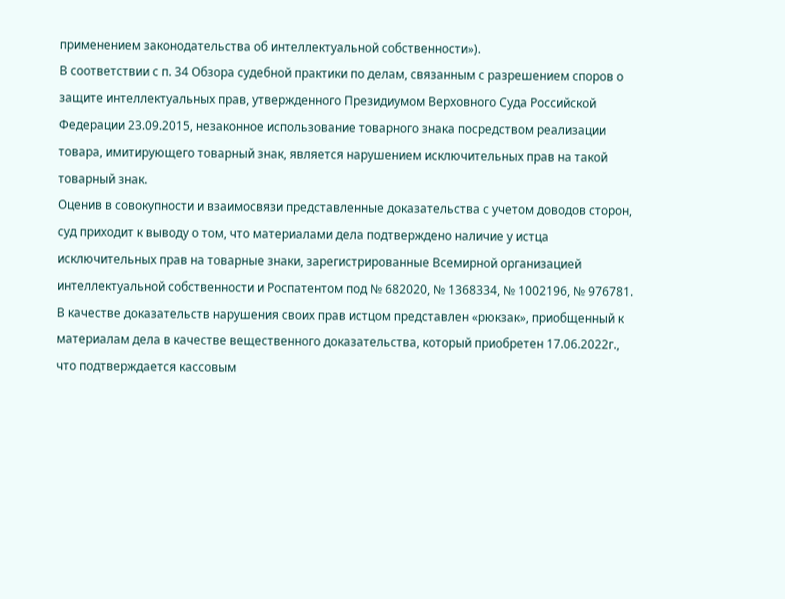применением законодательства об интеллектуальной собственности»).
В соответствии с п. 34 Обзора судебной практики по делам, связанным с разрешением споров о защите интеллектуальных прав, утвержденного Президиумом Верховного Суда Российской Федерации 23.09.2015, незаконное использование товарного знака посредством реализации товара, имитирующего товарный знак, является нарушением исключительных прав на такой товарный знак.
Оценив в совокупности и взаимосвязи представленные доказательства с учетом доводов сторон, суд приходит к выводу о том, что материалами дела подтверждено наличие у истца исключительных прав на товарные знаки, зарегистрированные Всемирной организацией интеллектуальной собственности и Роспатентом под № 682020, № 1368334, № 1002196, № 976781.
В качестве доказательств нарушения своих прав истцом представлен «рюкзак», приобщенный к материалам дела в качестве вещественного доказательства, который приобретен 17.06.2022г., что подтверждается кассовым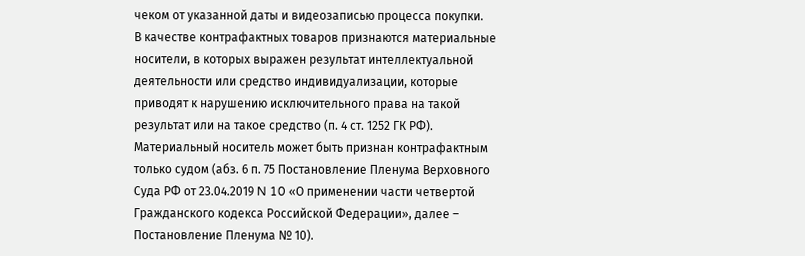чеком от указанной даты и видеозаписью процесса покупки.
В качестве контрафактных товаров признаются материальные носители, в которых выражен результат интеллектуальной деятельности или средство индивидуализации, которые приводят к нарушению исключительного права на такой результат или на такое средство (п. 4 ст. 1252 ГК РФ).
Материальный носитель может быть признан контрафактным только судом (абз. 6 п. 75 Постановление Пленума Верховного Суда РФ от 23.04.2019 N 10 «О применении части четвертой Гражданского кодекса Российской Федерации», далее – Постановление Пленума № 10).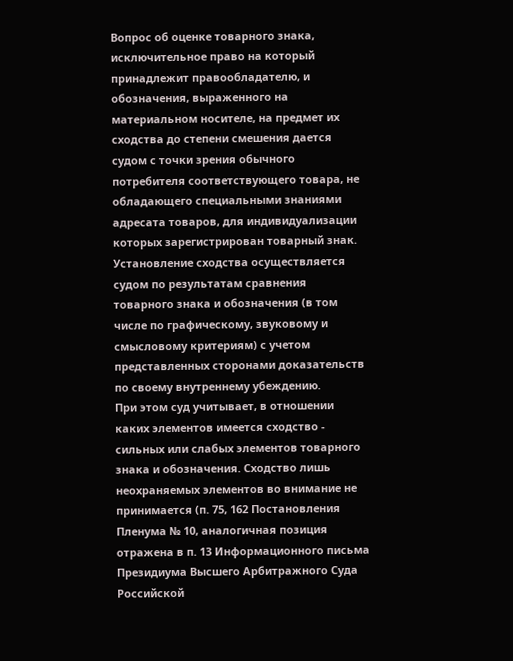Вопрос об оценке товарного знака, исключительное право на который принадлежит правообладателю, и обозначения, выраженного на материальном носителе, на предмет их сходства до степени смешения дается судом с точки зрения обычного потребителя соответствующего товара, не обладающего специальными знаниями адресата товаров, для индивидуализации которых зарегистрирован товарный знак. Установление сходства осуществляется судом по результатам сравнения товарного знака и обозначения (в том числе по графическому, звуковому и смысловому критериям) с учетом представленных сторонами доказательств по своему внутреннему убеждению.
При этом суд учитывает, в отношении каких элементов имеется сходство - сильных или слабых элементов товарного знака и обозначения. Сходство лишь неохраняемых элементов во внимание не принимается (п. 75, 162 Постановления Пленума № 10, аналогичная позиция отражена в п. 13 Информационного письма Президиума Высшего Арбитражного Суда Российской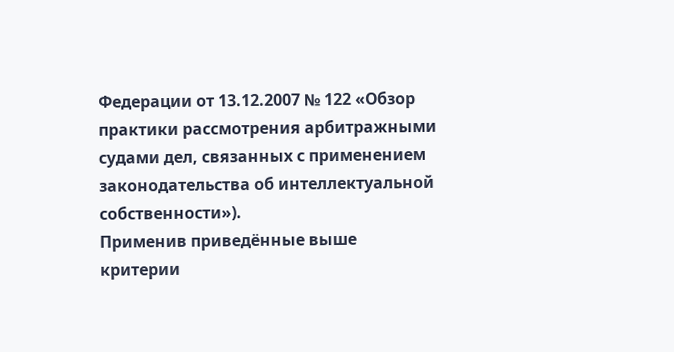Федерации от 13.12.2007 № 122 «Обзор практики рассмотрения арбитражными судами дел, связанных с применением законодательства об интеллектуальной собственности»).
Применив приведённые выше критерии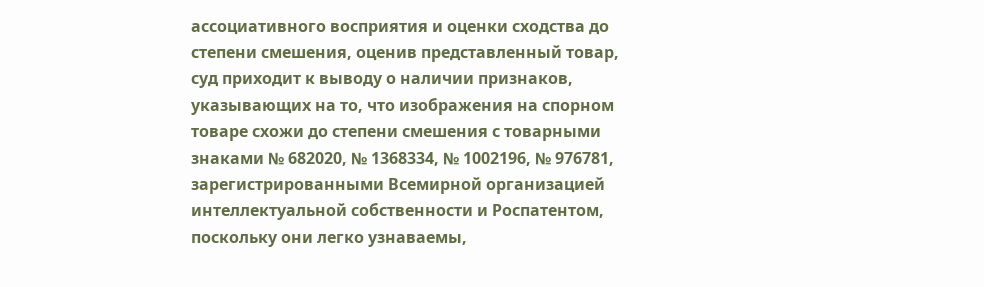ассоциативного восприятия и оценки сходства до степени смешения, оценив представленный товар, суд приходит к выводу о наличии признаков, указывающих на то, что изображения на спорном товаре схожи до степени смешения с товарными знаками № 682020, № 1368334, № 1002196, № 976781, зарегистрированными Всемирной организацией интеллектуальной собственности и Роспатентом, поскольку они легко узнаваемы,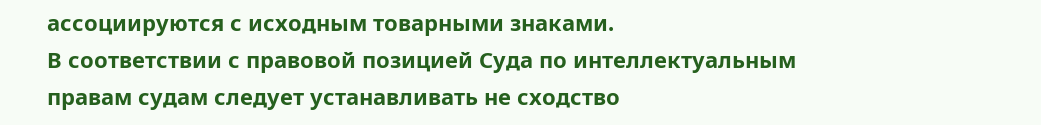ассоциируются с исходным товарными знаками.
В соответствии с правовой позицией Суда по интеллектуальным правам судам следует устанавливать не сходство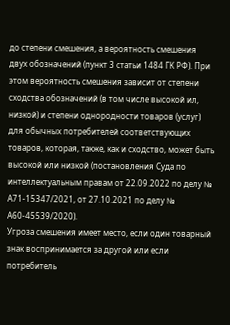до степени смешения, а вероятность смешения двух обозначений (пункт 3 статьи 1484 ГК РФ). При этом вероятность смешения зависит от степени сходства обозначений (в том числе высокой ил, низкой) и степени однородности товаров (услуг) для обычных потребителей соответствующих товаров, которая, также, как и сходство, может быть высокой или низкой (постановления Суда по интеллектуальным правам от 22.09.2022 по делу № А71-15347/2021, от 27.10.2021 по делу № А60-45539/2020).
Угроза смешения имеет место, если один товарный знак воспринимается за другой или если потребитель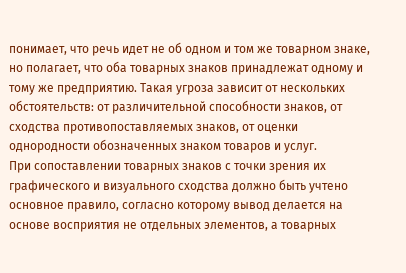понимает, что речь идет не об одном и том же товарном знаке, но полагает, что оба товарных знаков принадлежат одному и тому же предприятию. Такая угроза зависит от нескольких обстоятельств: от различительной способности знаков, от сходства противопоставляемых знаков, от оценки однородности обозначенных знаком товаров и услуг.
При сопоставлении товарных знаков с точки зрения их графического и визуального сходства должно быть учтено основное правило, согласно которому вывод делается на основе восприятия не отдельных элементов, а товарных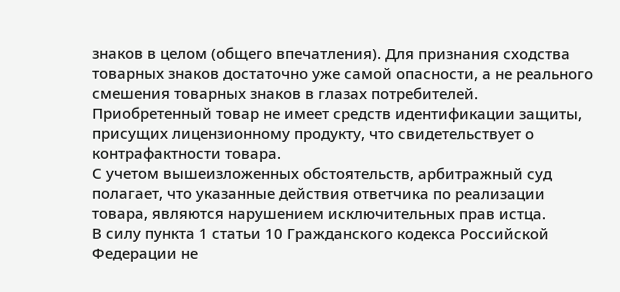знаков в целом (общего впечатления). Для признания сходства товарных знаков достаточно уже самой опасности, а не реального смешения товарных знаков в глазах потребителей.
Приобретенный товар не имеет средств идентификации защиты, присущих лицензионному продукту, что свидетельствует о контрафактности товара.
С учетом вышеизложенных обстоятельств, арбитражный суд полагает, что указанные действия ответчика по реализации товара, являются нарушением исключительных прав истца.
В силу пункта 1 статьи 10 Гражданского кодекса Российской Федерации не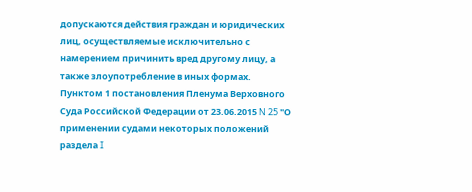допускаются действия граждан и юридических лиц, осуществляемые исключительно с намерением причинить вред другому лицу, а также злоупотребление в иных формах.
Пунктом 1 постановления Пленума Верховного Суда Российской Федерации от 23.06.2015 N 25 "О применении судами некоторых положений раздела I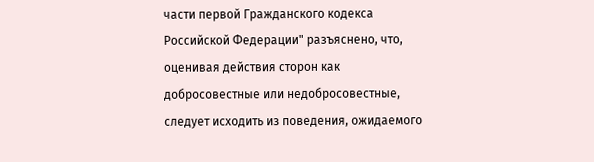части первой Гражданского кодекса Российской Федерации" разъяснено, что, оценивая действия сторон как добросовестные или недобросовестные, следует исходить из поведения, ожидаемого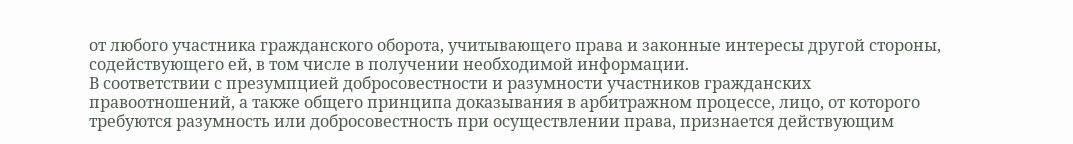от любого участника гражданского оборота, учитывающего права и законные интересы другой стороны, содействующего ей, в том числе в получении необходимой информации.
В соответствии с презумпцией добросовестности и разумности участников гражданских правоотношений, а также общего принципа доказывания в арбитражном процессе, лицо, от которого требуются разумность или добросовестность при осуществлении права, признается действующим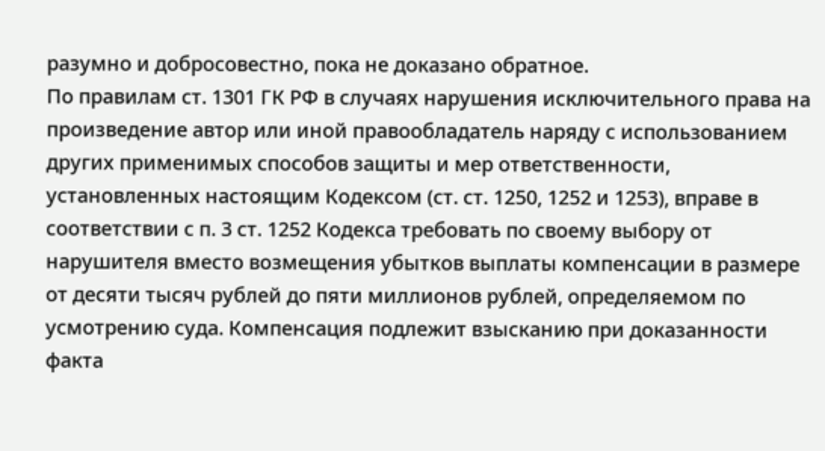разумно и добросовестно, пока не доказано обратное.
По правилам ст. 1301 ГК РФ в случаях нарушения исключительного права на произведение автор или иной правообладатель наряду с использованием других применимых способов защиты и мер ответственности, установленных настоящим Кодексом (ст. ст. 1250, 1252 и 1253), вправе в соответствии с п. 3 ст. 1252 Кодекса требовать по своему выбору от нарушителя вместо возмещения убытков выплаты компенсации в размере от десяти тысяч рублей до пяти миллионов рублей, определяемом по усмотрению суда. Компенсация подлежит взысканию при доказанности факта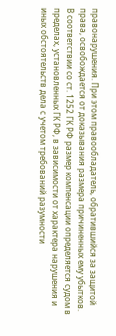правонарушения. При этом правообладатель, обратившийся за защитой права, освобождается от доказывания размера причиненных ему убытков.
В соответствии со ст. 1252 ГК РФ размер компенсации определяется судом в пределах, установленных ГК РФ, в зависимости от характера нарушения и иных обстоятельств дела с учетом требований разумности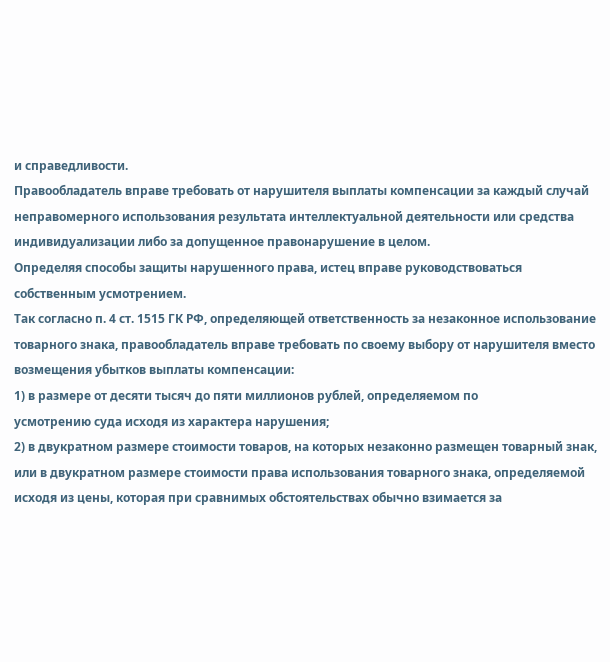и справедливости.
Правообладатель вправе требовать от нарушителя выплаты компенсации за каждый случай неправомерного использования результата интеллектуальной деятельности или средства индивидуализации либо за допущенное правонарушение в целом.
Определяя способы защиты нарушенного права, истец вправе руководствоваться собственным усмотрением.
Так согласно п. 4 ст. 1515 ГК РФ, определяющей ответственность за незаконное использование товарного знака, правообладатель вправе требовать по своему выбору от нарушителя вместо возмещения убытков выплаты компенсации:
1) в размере от десяти тысяч до пяти миллионов рублей, определяемом по
усмотрению суда исходя из характера нарушения;
2) в двукратном размере стоимости товаров, на которых незаконно размещен товарный знак, или в двукратном размере стоимости права использования товарного знака, определяемой исходя из цены, которая при сравнимых обстоятельствах обычно взимается за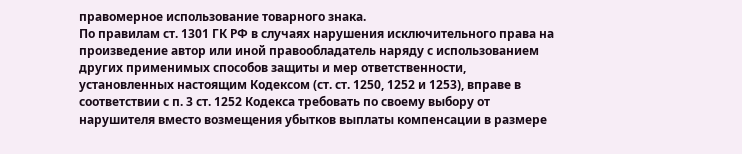правомерное использование товарного знака.
По правилам ст. 1301 ГК РФ в случаях нарушения исключительного права на произведение автор или иной правообладатель наряду с использованием других применимых способов защиты и мер ответственности, установленных настоящим Кодексом (ст. ст. 1250, 1252 и 1253), вправе в соответствии с п. 3 ст. 1252 Кодекса требовать по своему выбору от нарушителя вместо возмещения убытков выплаты компенсации в размере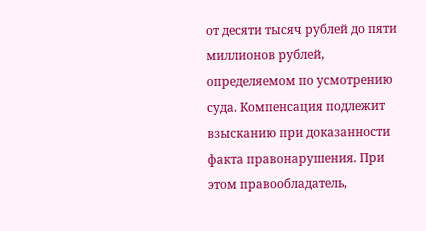от десяти тысяч рублей до пяти миллионов рублей, определяемом по усмотрению суда. Компенсация подлежит взысканию при доказанности факта правонарушения. При этом правообладатель,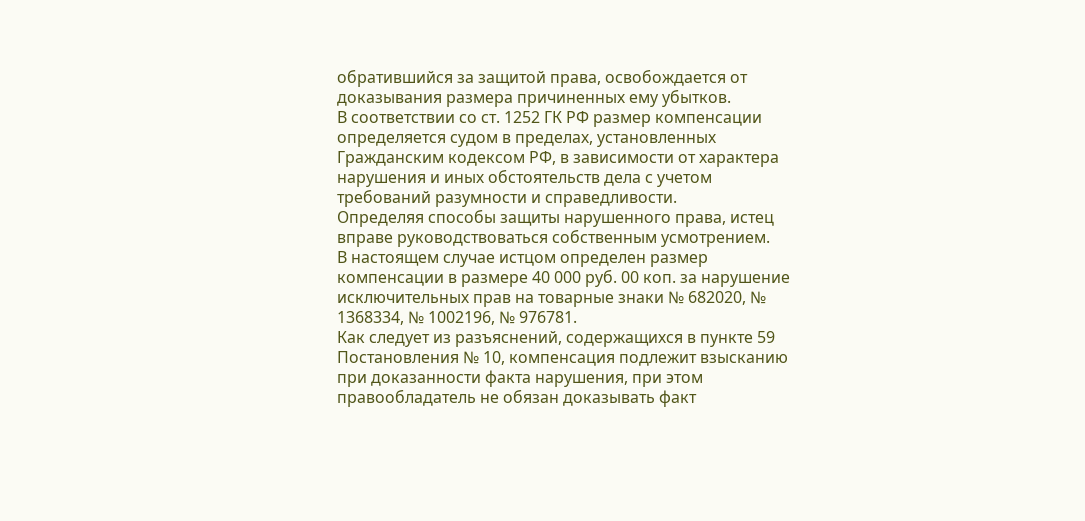обратившийся за защитой права, освобождается от доказывания размера причиненных ему убытков.
В соответствии со ст. 1252 ГК РФ размер компенсации определяется судом в пределах, установленных Гражданским кодексом РФ, в зависимости от характера нарушения и иных обстоятельств дела с учетом требований разумности и справедливости.
Определяя способы защиты нарушенного права, истец вправе руководствоваться собственным усмотрением.
В настоящем случае истцом определен размер компенсации в размере 40 000 руб. 00 коп. за нарушение исключительных прав на товарные знаки № 682020, № 1368334, № 1002196, № 976781.
Как следует из разъяснений, содержащихся в пункте 59 Постановления № 10, компенсация подлежит взысканию при доказанности факта нарушения, при этом правообладатель не обязан доказывать факт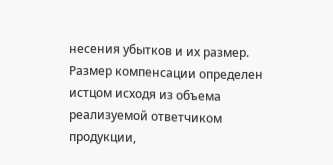несения убытков и их размер.
Размер компенсации определен истцом исходя из объема реализуемой ответчиком продукции,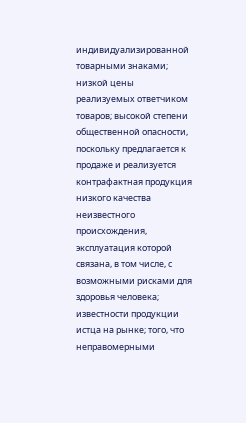индивидуализированной товарными знаками; низкой цены реализуемых ответчиком товаров; высокой степени общественной опасности, поскольку предлагается к продаже и реализуется контрафактная продукция низкого качества неизвестного происхождения, эксплуатация которой связана, в том числе, с возможными рисками для здоровья человека; известности продукции истца на рынке; того, что неправомерными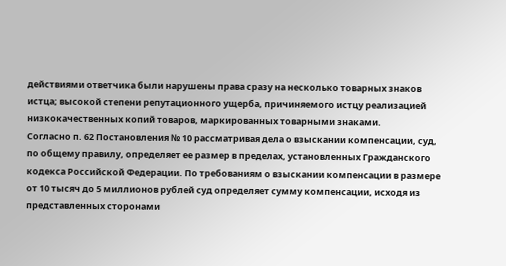действиями ответчика были нарушены права сразу на несколько товарных знаков истца; высокой степени репутационного ущерба, причиняемого истцу реализацией низкокачественных копий товаров, маркированных товарными знаками.
Согласно п. 62 Постановления № 10 рассматривая дела о взыскании компенсации, суд, по общему правилу, определяет ее размер в пределах, установленных Гражданского кодекса Российской Федерации. По требованиям о взыскании компенсации в размере от 10 тысяч до 5 миллионов рублей суд определяет сумму компенсации, исходя из представленных сторонами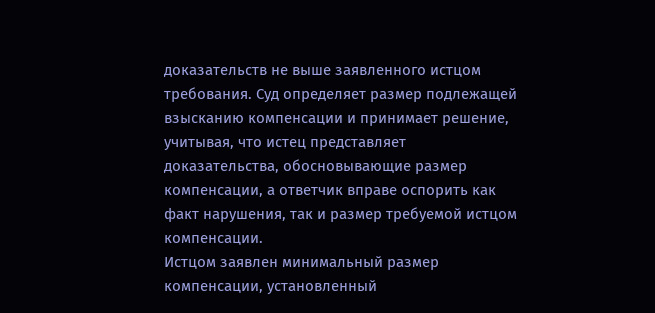доказательств не выше заявленного истцом требования. Суд определяет размер подлежащей взысканию компенсации и принимает решение, учитывая, что истец представляет доказательства, обосновывающие размер компенсации, а ответчик вправе оспорить как факт нарушения, так и размер требуемой истцом компенсации.
Истцом заявлен минимальный размер компенсации, установленный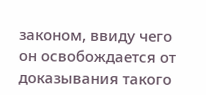законом, ввиду чего он освобождается от доказывания такого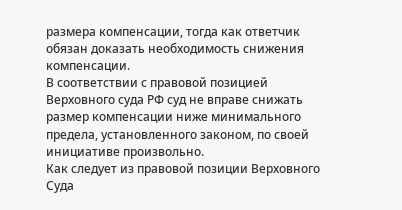размера компенсации, тогда как ответчик обязан доказать необходимость снижения компенсации.
В соответствии с правовой позицией Верховного суда РФ суд не вправе снижать размер компенсации ниже минимального предела, установленного законом, по своей инициативе произвольно.
Как следует из правовой позиции Верховного Суда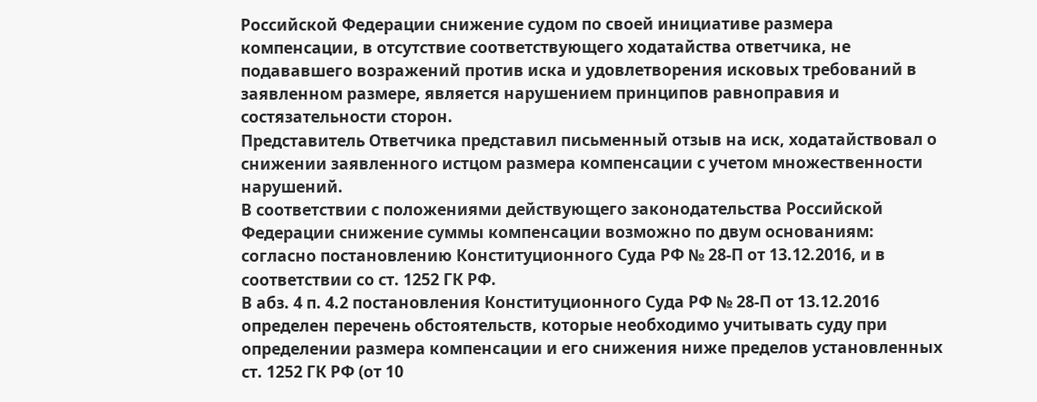Российской Федерации снижение судом по своей инициативе размера компенсации, в отсутствие соответствующего ходатайства ответчика, не подававшего возражений против иска и удовлетворения исковых требований в заявленном размере, является нарушением принципов равноправия и состязательности сторон.
Представитель Ответчика представил письменный отзыв на иск, ходатайствовал о снижении заявленного истцом размера компенсации с учетом множественности нарушений.
В соответствии с положениями действующего законодательства Российской Федерации снижение суммы компенсации возможно по двум основаниям: согласно постановлению Конституционного Суда РФ № 28-П от 13.12.2016, и в соответствии со ст. 1252 ГК РФ.
В абз. 4 п. 4.2 постановления Конституционного Суда РФ № 28-П от 13.12.2016 определен перечень обстоятельств, которые необходимо учитывать суду при определении размера компенсации и его снижения ниже пределов установленных ст. 1252 ГК РФ (от 10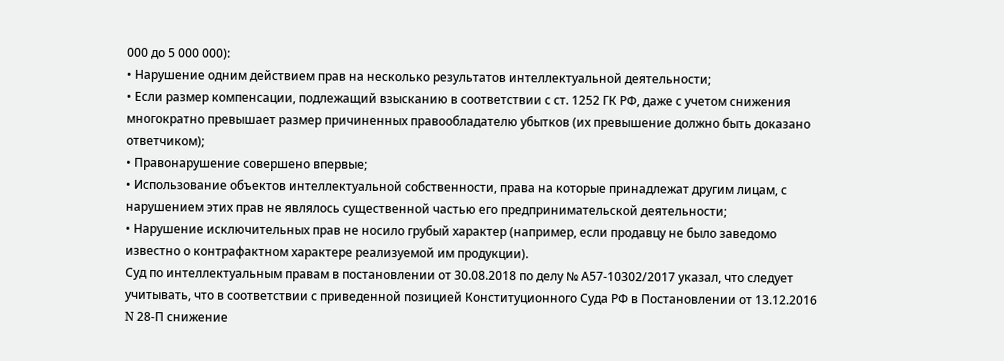000 до 5 000 000):
• Нарушение одним действием прав на несколько результатов интеллектуальной деятельности;
• Если размер компенсации, подлежащий взысканию в соответствии с ст. 1252 ГК РФ, даже с учетом снижения многократно превышает размер причиненных правообладателю убытков (их превышение должно быть доказано ответчиком);
• Правонарушение совершено впервые;
• Использование объектов интеллектуальной собственности, права на которые принадлежат другим лицам, с нарушением этих прав не являлось существенной частью его предпринимательской деятельности;
• Нарушение исключительных прав не носило грубый характер (например, если продавцу не было заведомо известно о контрафактном характере реализуемой им продукции).
Суд по интеллектуальным правам в постановлении от 30.08.2018 по делу № А57-10302/2017 указал, что следует учитывать, что в соответствии с приведенной позицией Конституционного Суда РФ в Постановлении от 13.12.2016 N 28-П снижение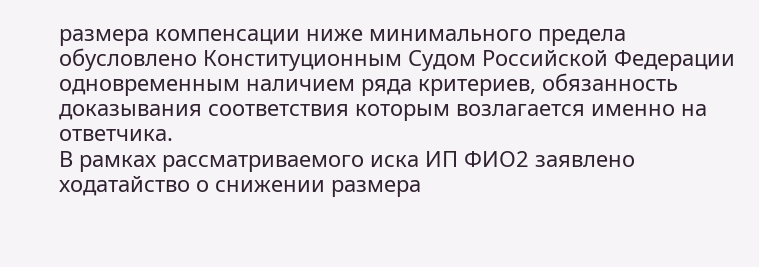размера компенсации ниже минимального предела обусловлено Конституционным Судом Российской Федерации одновременным наличием ряда критериев, обязанность доказывания соответствия которым возлагается именно на ответчика.
В рамках рассматриваемого иска ИП ФИО2 заявлено ходатайство о снижении размера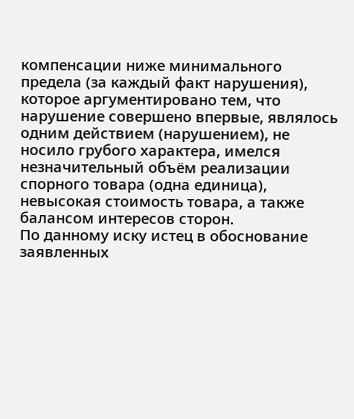компенсации ниже минимального предела (за каждый факт нарушения), которое аргументировано тем, что нарушение совершено впервые, являлось одним действием (нарушением), не носило грубого характера, имелся незначительный объём реализации спорного товара (одна единица), невысокая стоимость товара, а также балансом интересов сторон.
По данному иску истец в обоснование заявленных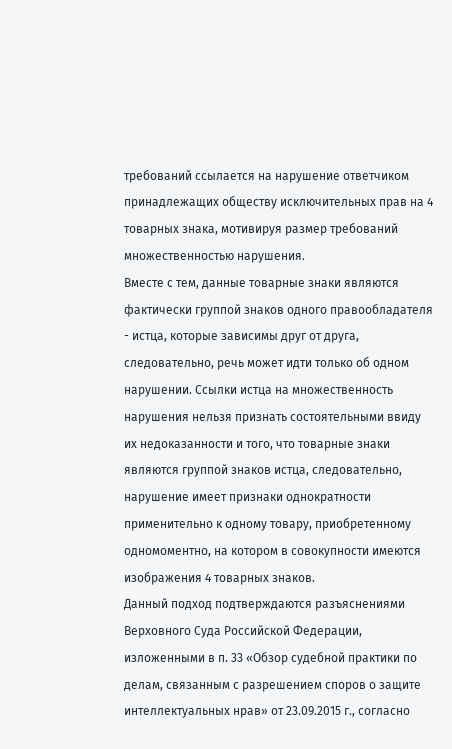требований ссылается на нарушение ответчиком принадлежащих обществу исключительных прав на 4 товарных знака, мотивируя размер требований множественностью нарушения.
Вместе с тем, данные товарные знаки являются фактически группой знаков одного правообладателя - истца, которые зависимы друг от друга, следовательно, речь может идти только об одном нарушении. Ссылки истца на множественность нарушения нельзя признать состоятельными ввиду их недоказанности и того, что товарные знаки являются группой знаков истца, следовательно, нарушение имеет признаки однократности применительно к одному товару, приобретенному одномоментно, на котором в совокупности имеются изображения 4 товарных знаков.
Данный подход подтверждаются разъяснениями Верховного Суда Российской Федерации, изложенными в п. 33 «Обзор судебной практики по делам, связанным с разрешением споров о защите интеллектуальных нрав» от 23.09.2015 г., согласно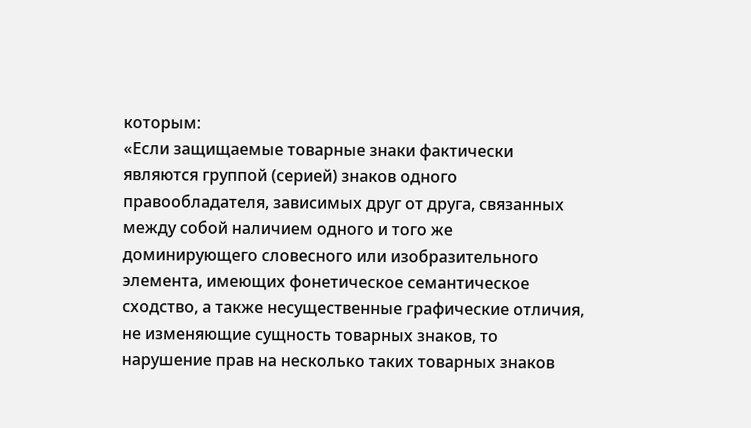которым:
«Если защищаемые товарные знаки фактически являются группой (серией) знаков одного правообладателя, зависимых друг от друга, связанных между собой наличием одного и того же доминирующего словесного или изобразительного элемента, имеющих фонетическое семантическое сходство, а также несущественные графические отличия, не изменяющие сущность товарных знаков, то нарушение прав на несколько таких товарных знаков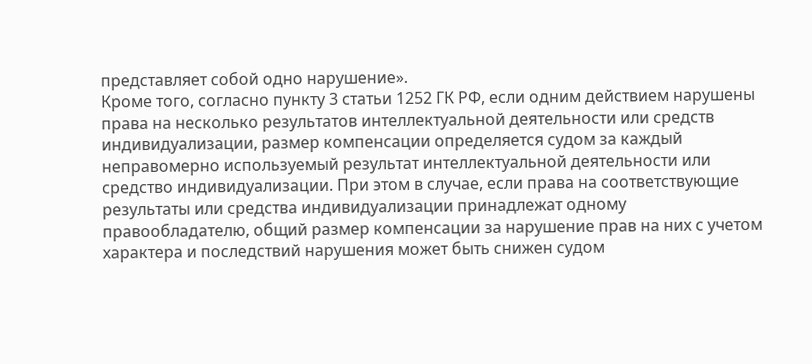представляет собой одно нарушение».
Кроме того, согласно пункту 3 статьи 1252 ГК РФ, если одним действием нарушены права на несколько результатов интеллектуальной деятельности или средств индивидуализации, размер компенсации определяется судом за каждый неправомерно используемый результат интеллектуальной деятельности или средство индивидуализации. При этом в случае, если права на соответствующие результаты или средства индивидуализации принадлежат одному правообладателю, общий размер компенсации за нарушение прав на них с учетом характера и последствий нарушения может быть снижен судом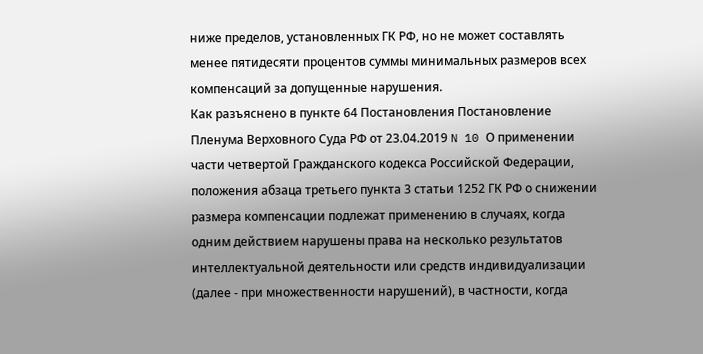ниже пределов, установленных ГК РФ, но не может составлять менее пятидесяти процентов суммы минимальных размеров всех компенсаций за допущенные нарушения.
Как разъяснено в пункте 64 Постановления Постановление Пленума Верховного Суда РФ от 23.04.2019 N 10 О применении части четвертой Гражданского кодекса Российской Федерации, положения абзаца третьего пункта 3 статьи 1252 ГК РФ о снижении размера компенсации подлежат применению в случаях, когда одним действием нарушены права на несколько результатов интеллектуальной деятельности или средств индивидуализации (далее - при множественности нарушений), в частности, когда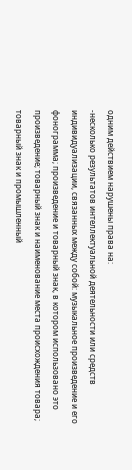одним действием нарушены права на:
-несколько результатов интеллектуальной деятельности или средств индивидуализации, связанных между собой: музыкальное произведение и его фонограмма; произведение и товарный знак, в котором использовано это произведение; товарный знак и наименование места происхождения товара; товарный знак и промышленный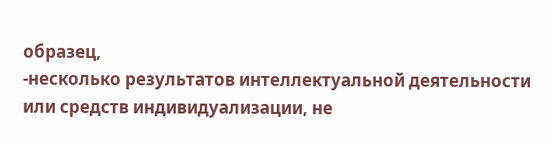образец,
-несколько результатов интеллектуальной деятельности или средств индивидуализации, не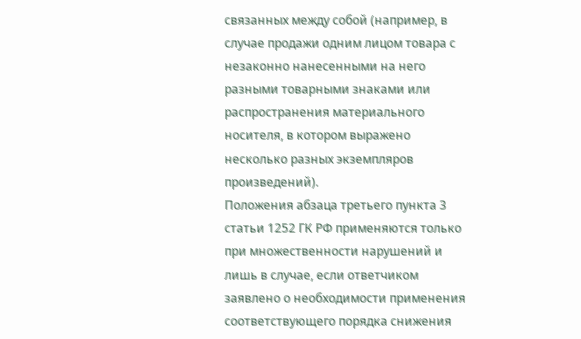связанных между собой (например, в случае продажи одним лицом товара с незаконно нанесенными на него разными товарными знаками или распространения материального носителя, в котором выражено несколько разных экземпляров произведений).
Положения абзаца третьего пункта 3 статьи 1252 ГК РФ применяются только при множественности нарушений и лишь в случае, если ответчиком заявлено о необходимости применения соответствующего порядка снижения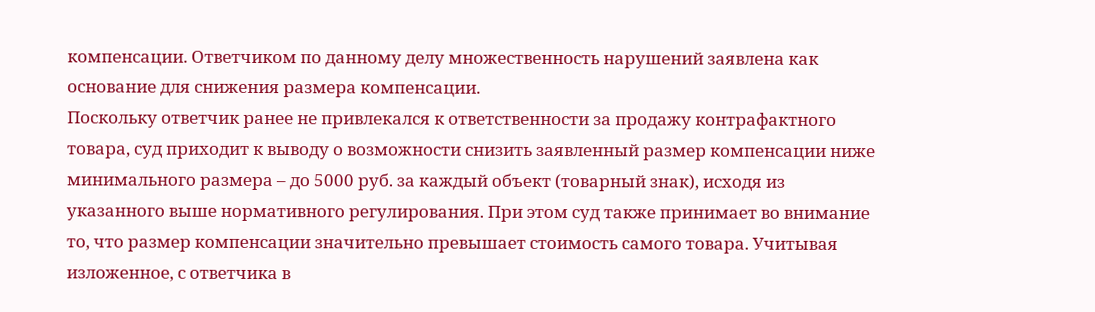компенсации. Ответчиком по данному делу множественность нарушений заявлена как основание для снижения размера компенсации.
Поскольку ответчик ранее не привлекался к ответственности за продажу контрафактного товара, суд приходит к выводу о возможности снизить заявленный размер компенсации ниже минимального размера – до 5000 руб. за каждый объект (товарный знак), исходя из указанного выше нормативного регулирования. При этом суд также принимает во внимание то, что размер компенсации значительно превышает стоимость самого товара. Учитывая изложенное, с ответчика в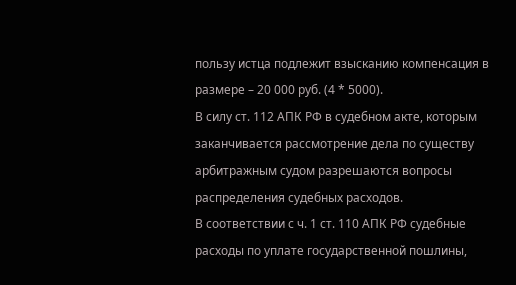пользу истца подлежит взысканию компенсация в размере – 20 000 руб. (4 * 5000).
В силу ст. 112 АПК РФ в судебном акте, которым заканчивается рассмотрение дела по существу арбитражным судом разрешаются вопросы распределения судебных расходов.
В соответствии с ч. 1 ст. 110 АПК РФ судебные расходы по уплате государственной пошлины,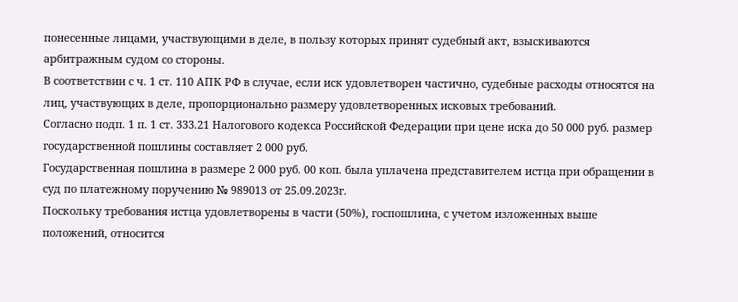понесенные лицами, участвующими в деле, в пользу которых принят судебный акт, взыскиваются арбитражным судом со стороны.
В соответствии с ч. 1 ст. 110 АПК РФ в случае, если иск удовлетворен частично, судебные расходы относятся на лиц, участвующих в деле, пропорционально размеру удовлетворенных исковых требований.
Согласно подп. 1 п. 1 ст. 333.21 Налогового кодекса Российской Федерации при цене иска до 50 000 руб. размер государственной пошлины составляет 2 000 руб.
Государственная пошлина в размере 2 000 руб. 00 коп. была уплачена представителем истца при обращении в суд по платежному поручению № 989013 от 25.09.2023г.
Поскольку требования истца удовлетворены в части (50%), госпошлина, с учетом изложенных выше положений, относится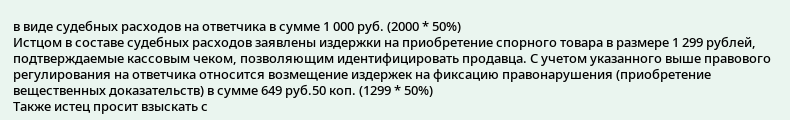в виде судебных расходов на ответчика в сумме 1 000 руб. (2000 * 50%)
Истцом в составе судебных расходов заявлены издержки на приобретение спорного товара в размере 1 299 рублей, подтверждаемые кассовым чеком, позволяющим идентифицировать продавца. С учетом указанного выше правового регулирования на ответчика относится возмещение издержек на фиксацию правонарушения (приобретение вещественных доказательств) в сумме 649 руб.50 коп. (1299 * 50%)
Также истец просит взыскать с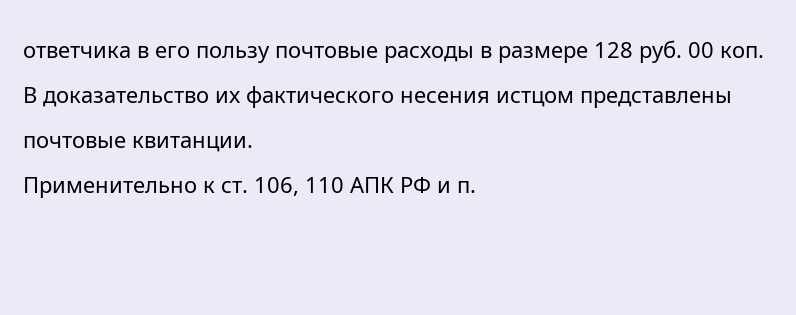ответчика в его пользу почтовые расходы в размере 128 руб. 00 коп. В доказательство их фактического несения истцом представлены почтовые квитанции.
Применительно к ст. 106, 110 АПК РФ и п.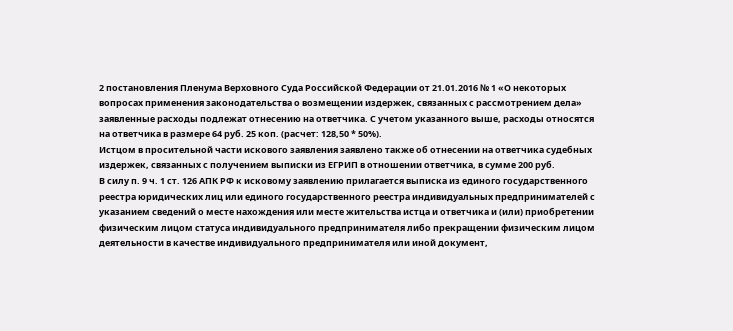2 постановления Пленума Верховного Суда Российской Федерации от 21.01.2016 № 1 «О некоторых вопросах применения законодательства о возмещении издержек, связанных с рассмотрением дела» заявленные расходы подлежат отнесению на ответчика. С учетом указанного выше, расходы относятся на ответчика в размере 64 руб. 25 коп. (расчет: 128,50 * 50%).
Истцом в просительной части искового заявления заявлено также об отнесении на ответчика судебных издержек, связанных с получением выписки из ЕГРИП в отношении ответчика, в сумме 200 руб.
В силу п. 9 ч. 1 ст. 126 АПК РФ к исковому заявлению прилагается выписка из единого государственного реестра юридических лиц или единого государственного реестра индивидуальных предпринимателей с указанием сведений о месте нахождения или месте жительства истца и ответчика и (или) приобретении физическим лицом статуса индивидуального предпринимателя либо прекращении физическим лицом деятельности в качестве индивидуального предпринимателя или иной документ,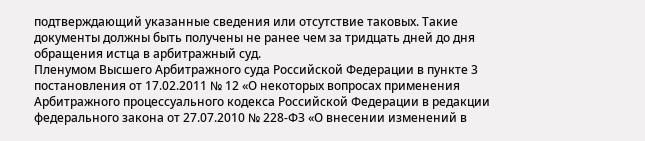подтверждающий указанные сведения или отсутствие таковых. Такие документы должны быть получены не ранее чем за тридцать дней до дня обращения истца в арбитражный суд.
Пленумом Высшего Арбитражного суда Российской Федерации в пункте 3 постановления от 17.02.2011 № 12 «О некоторых вопросах применения Арбитражного процессуального кодекса Российской Федерации в редакции федерального закона от 27.07.2010 № 228-ФЗ «О внесении изменений в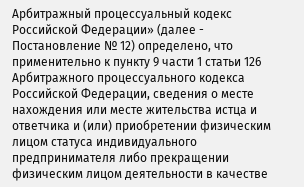Арбитражный процессуальный кодекс Российской Федерации» (далее - Постановление № 12) определено, что применительно к пункту 9 части 1 статьи 126 Арбитражного процессуального кодекса Российской Федерации, сведения о месте нахождения или месте жительства истца и ответчика и (или) приобретении физическим лицом статуса индивидуального предпринимателя либо прекращении физическим лицом деятельности в качестве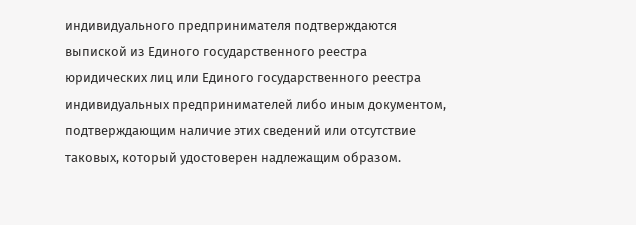индивидуального предпринимателя подтверждаются выпиской из Единого государственного реестра юридических лиц или Единого государственного реестра индивидуальных предпринимателей либо иным документом, подтверждающим наличие этих сведений или отсутствие таковых, который удостоверен надлежащим образом.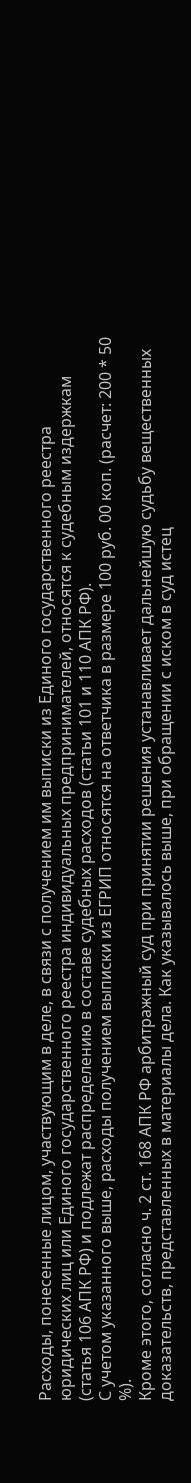Расходы, понесенные лицом, участвующим в деле, в связи с получением им выписки из Единого государственного реестра юридических лиц или Единого государственного реестра индивидуальных предпринимателей, относятся к судебным издержкам (статья 106 АПК РФ) и подлежат распределению в составе судебных расходов (статьи 101 и 110 АПК РФ).
С учетом указанного выше, расходы получением выписки из ЕГРИП относятся на ответчика в размере 100 руб. 00 коп. (расчет: 200 * 50 %).
Кроме этого, согласно ч. 2 ст. 168 АПК РФ арбитражный суд при принятии решения устанавливает дальнейшую судьбу вещественных доказательств, представленных в материалы дела. Как указывалось выше, при обращении с иском в суд истец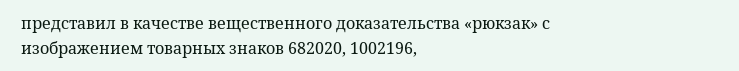представил в качестве вещественного доказательства «рюкзак» с изображением товарных знаков 682020, 1002196,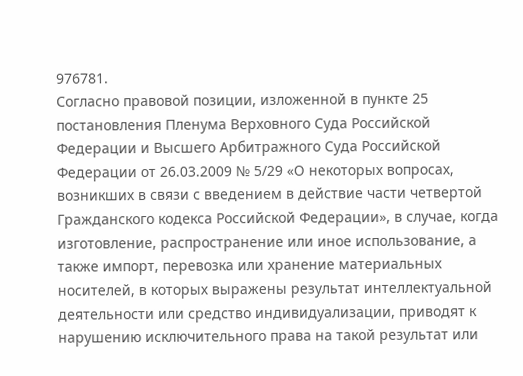976781.
Согласно правовой позиции, изложенной в пункте 25 постановления Пленума Верховного Суда Российской Федерации и Высшего Арбитражного Суда Российской Федерации от 26.03.2009 № 5/29 «О некоторых вопросах, возникших в связи с введением в действие части четвертой Гражданского кодекса Российской Федерации», в случае, когда изготовление, распространение или иное использование, а также импорт, перевозка или хранение материальных носителей, в которых выражены результат интеллектуальной деятельности или средство индивидуализации, приводят к нарушению исключительного права на такой результат или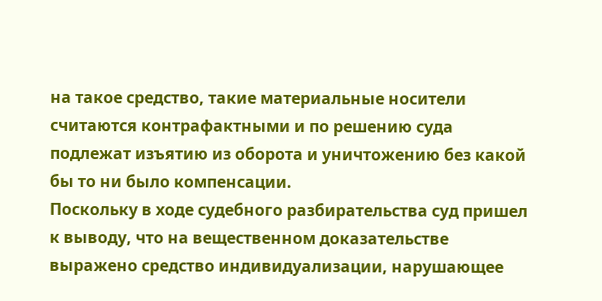на такое средство, такие материальные носители считаются контрафактными и по решению суда подлежат изъятию из оборота и уничтожению без какой бы то ни было компенсации.
Поскольку в ходе судебного разбирательства суд пришел к выводу, что на вещественном доказательстве выражено средство индивидуализации, нарушающее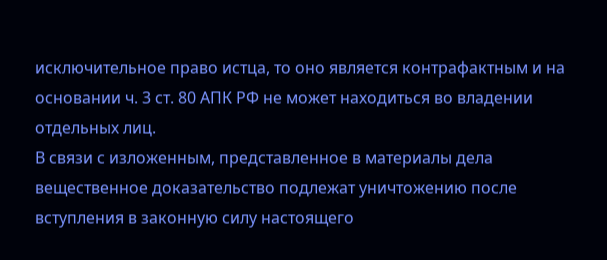исключительное право истца, то оно является контрафактным и на основании ч. 3 ст. 80 АПК РФ не может находиться во владении отдельных лиц.
В связи с изложенным, представленное в материалы дела вещественное доказательство подлежат уничтожению после вступления в законную силу настоящего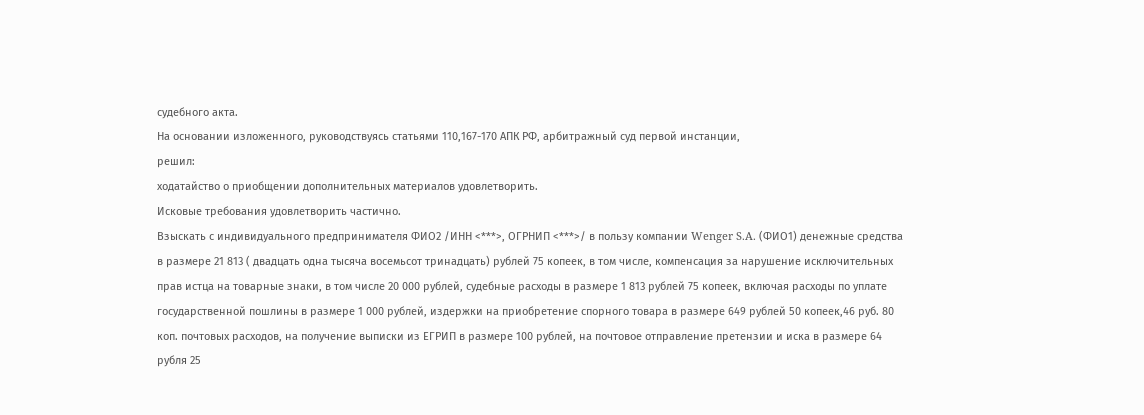судебного акта.
На основании изложенного, руководствуясь статьями 110,167-170 АПК РФ, арбитражный суд первой инстанции,
решил:
ходатайство о приобщении дополнительных материалов удовлетворить.
Исковые требования удовлетворить частично.
Взыскать с индивидуального предпринимателя ФИО2 /ИНН <***>, ОГРНИП <***>/ в пользу компании Wenger S.A. (ФИО1) денежные средства в размере 21 813 ( двадцать одна тысяча восемьсот тринадцать) рублей 75 копеек, в том числе, компенсация за нарушение исключительных прав истца на товарные знаки, в том числе 20 000 рублей, судебные расходы в размере 1 813 рублей 75 копеек, включая расходы по уплате государственной пошлины в размере 1 000 рублей, издержки на приобретение спорного товара в размере 649 рублей 50 копеек,46 руб. 80 коп. почтовых расходов, на получение выписки из ЕГРИП в размере 100 рублей, на почтовое отправление претензии и иска в размере 64 рубля 25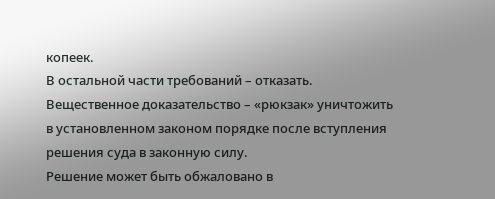копеек.
В остальной части требований – отказать.
Вещественное доказательство – «рюкзак» уничтожить в установленном законом порядке после вступления решения суда в законную силу.
Решение может быть обжаловано в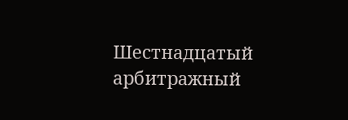Шестнадцатый арбитражный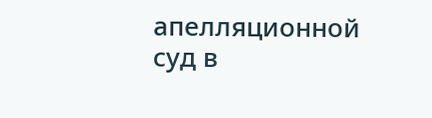апелляционной суд в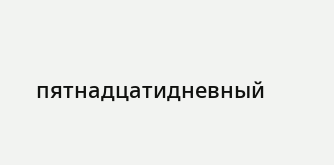пятнадцатидневный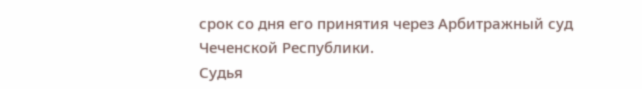срок со дня его принятия через Арбитражный суд Чеченской Республики.
Судья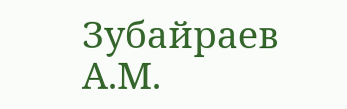Зубайраев А.М.